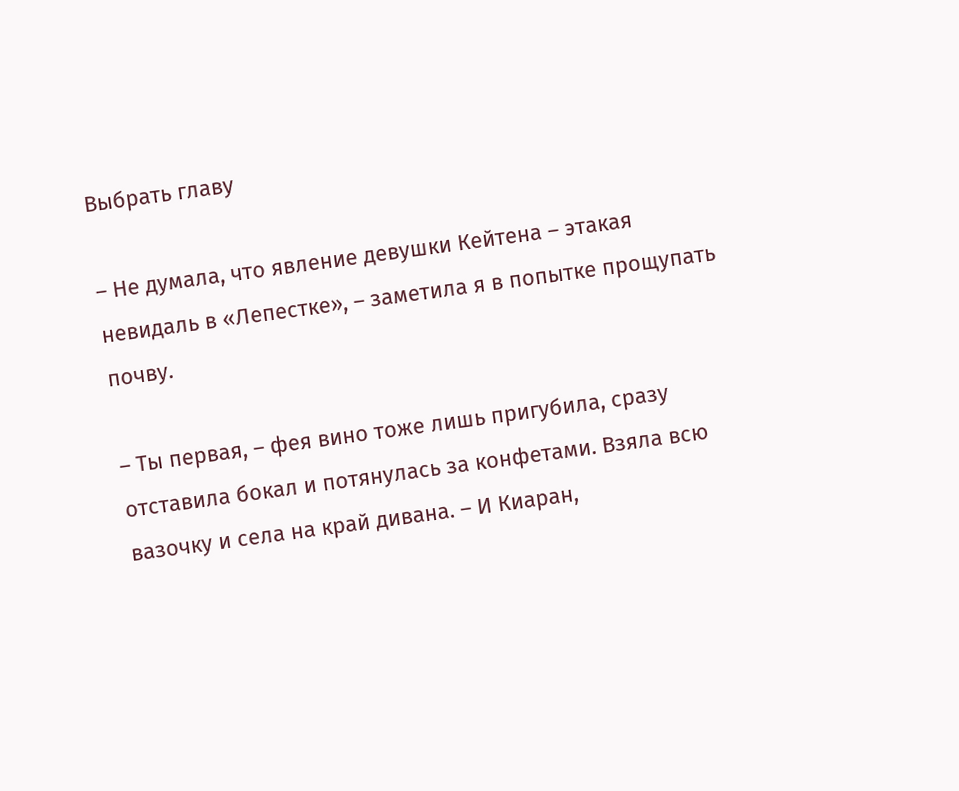Выбрать главу

– Не думала, что явление девушки Кейтена – этакая невидаль в «Лепестке», – заметила я в попытке прощупать почву.

– Ты первая, – фея вино тоже лишь пригубила, сразу отставила бокал и потянулась за конфетами. Взяла всю вазочку и села на край дивана. – И Киаран,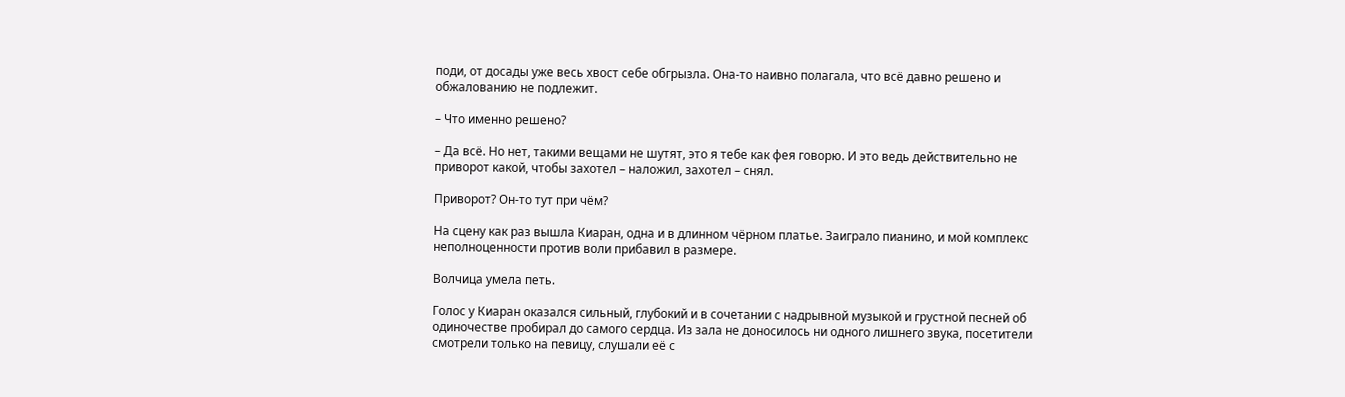поди, от досады уже весь хвост себе обгрызла. Она-то наивно полагала, что всё давно решено и обжалованию не подлежит.

– Что именно решено?

– Да всё. Но нет, такими вещами не шутят, это я тебе как фея говорю. И это ведь действительно не приворот какой, чтобы захотел – наложил, захотел – снял.

Приворот? Он-то тут при чём?

На сцену как раз вышла Киаран, одна и в длинном чёрном платье. Заиграло пианино, и мой комплекс неполноценности против воли прибавил в размере.

Волчица умела петь.

Голос у Киаран оказался сильный, глубокий и в сочетании с надрывной музыкой и грустной песней об одиночестве пробирал до самого сердца. Из зала не доносилось ни одного лишнего звука, посетители смотрели только на певицу, слушали её с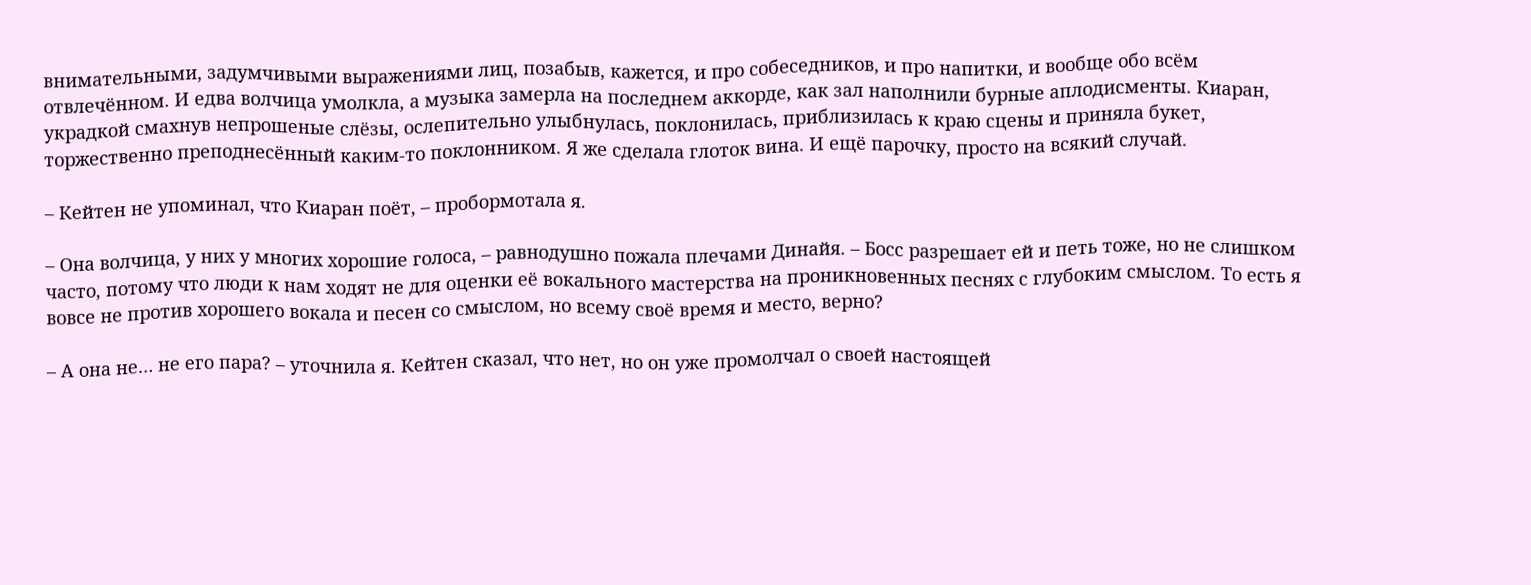внимательными, задумчивыми выражениями лиц, позабыв, кажется, и про собеседников, и про напитки, и вообще обо всём отвлечённом. И едва волчица умолкла, а музыка замерла на последнем аккорде, как зал наполнили бурные аплодисменты. Киаран, украдкой смахнув непрошеные слёзы, ослепительно улыбнулась, поклонилась, приблизилась к краю сцены и приняла букет, торжественно преподнесённый каким-то поклонником. Я же сделала глоток вина. И ещё парочку, просто на всякий случай.

– Кейтен не упоминал, что Киаран поёт, – пробормотала я.

– Она волчица, у них у многих хорошие голоса, – равнодушно пожала плечами Динайя. – Босс разрешает ей и петь тоже, но не слишком часто, потому что люди к нам ходят не для оценки её вокального мастерства на проникновенных песнях с глубоким смыслом. То есть я вовсе не против хорошего вокала и песен со смыслом, но всему своё время и место, верно?

– А она не… не его пара? – уточнила я. Кейтен сказал, что нет, но он уже промолчал о своей настоящей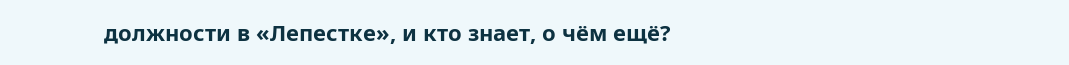должности в «Лепестке», и кто знает, о чём ещё?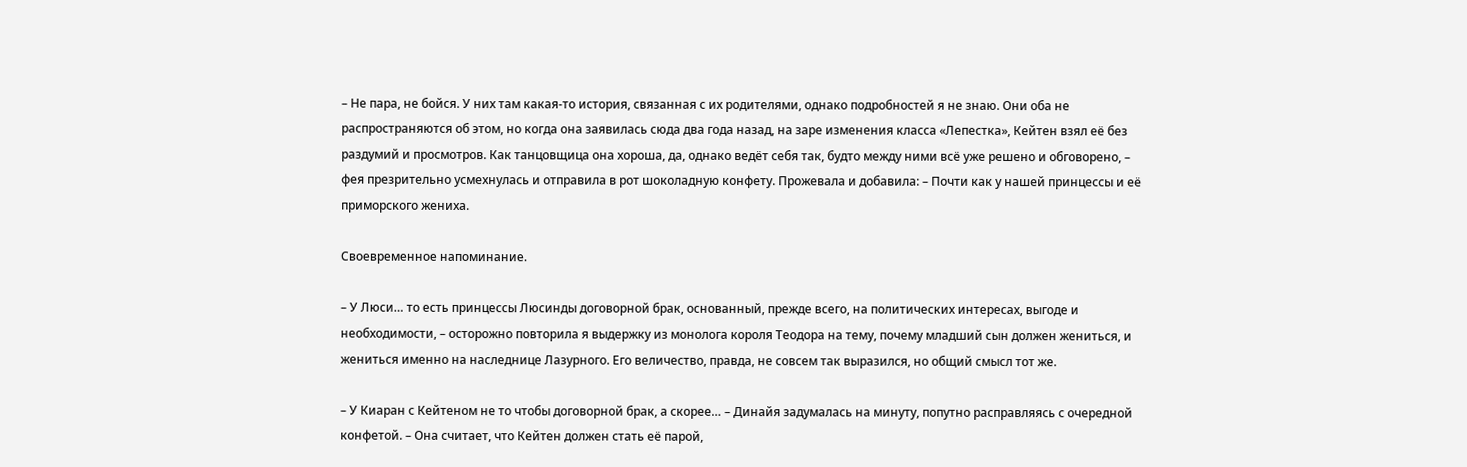– Не пара, не бойся. У них там какая-то история, связанная с их родителями, однако подробностей я не знаю. Они оба не распространяются об этом, но когда она заявилась сюда два года назад, на заре изменения класса «Лепестка», Кейтен взял её без раздумий и просмотров. Как танцовщица она хороша, да, однако ведёт себя так, будто между ними всё уже решено и обговорено, – фея презрительно усмехнулась и отправила в рот шоколадную конфету. Прожевала и добавила: – Почти как у нашей принцессы и её приморского жениха.

Своевременное напоминание.

– У Люси… то есть принцессы Люсинды договорной брак, основанный, прежде всего, на политических интересах, выгоде и необходимости, – осторожно повторила я выдержку из монолога короля Теодора на тему, почему младший сын должен жениться, и жениться именно на наследнице Лазурного. Его величество, правда, не совсем так выразился, но общий смысл тот же.

– У Киаран с Кейтеном не то чтобы договорной брак, а скорее… – Динайя задумалась на минуту, попутно расправляясь с очередной конфетой. – Она считает, что Кейтен должен стать её парой,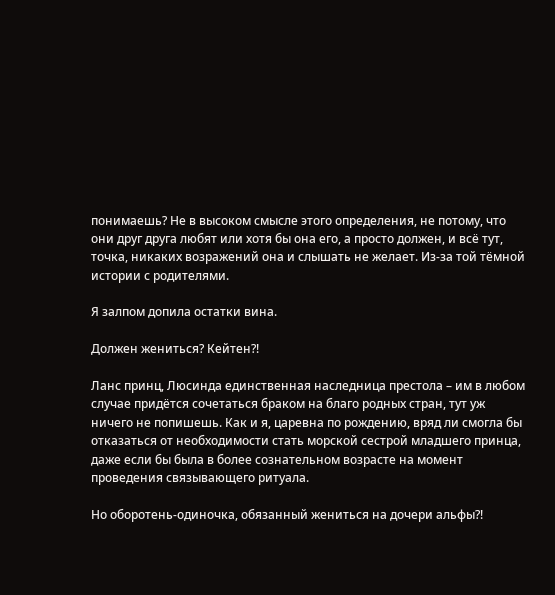понимаешь? Не в высоком смысле этого определения, не потому, что они друг друга любят или хотя бы она его, а просто должен, и всё тут, точка, никаких возражений она и слышать не желает. Из-за той тёмной истории с родителями.

Я залпом допила остатки вина.

Должен жениться? Кейтен?!

Ланс принц, Люсинда единственная наследница престола – им в любом случае придётся сочетаться браком на благо родных стран, тут уж ничего не попишешь. Как и я, царевна по рождению, вряд ли смогла бы отказаться от необходимости стать морской сестрой младшего принца, даже если бы была в более сознательном возрасте на момент проведения связывающего ритуала.

Но оборотень-одиночка, обязанный жениться на дочери альфы?!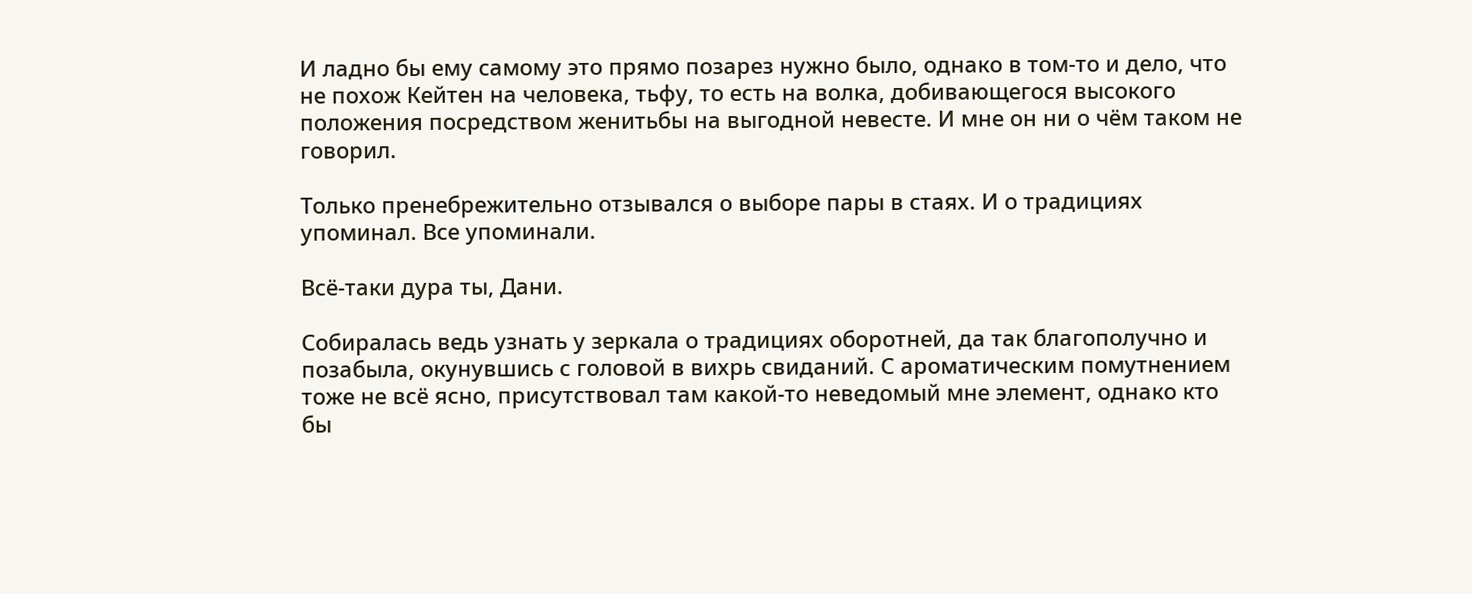И ладно бы ему самому это прямо позарез нужно было, однако в том-то и дело, что не похож Кейтен на человека, тьфу, то есть на волка, добивающегося высокого положения посредством женитьбы на выгодной невесте. И мне он ни о чём таком не говорил.

Только пренебрежительно отзывался о выборе пары в стаях. И о традициях упоминал. Все упоминали.

Всё-таки дура ты, Дани.

Собиралась ведь узнать у зеркала о традициях оборотней, да так благополучно и позабыла, окунувшись с головой в вихрь свиданий. С ароматическим помутнением тоже не всё ясно, присутствовал там какой-то неведомый мне элемент, однако кто бы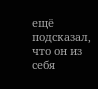ещё подсказал, что он из себя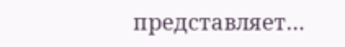представляет…